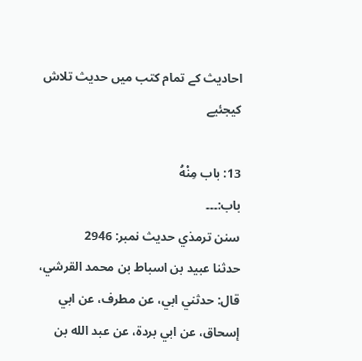احادیث کے تمام کتب میں حدیث تلاش کیجئیے

13: باب مِنْهُ
باب:۔۔۔
سنن ترمذي حدیث نمبر: 2946
حدثنا عبيد بن اسباط بن محمد القرشي، قال: حدثني ابي، عن مطرف، عن ابي إسحاق، عن ابي بردة، عن عبد الله بن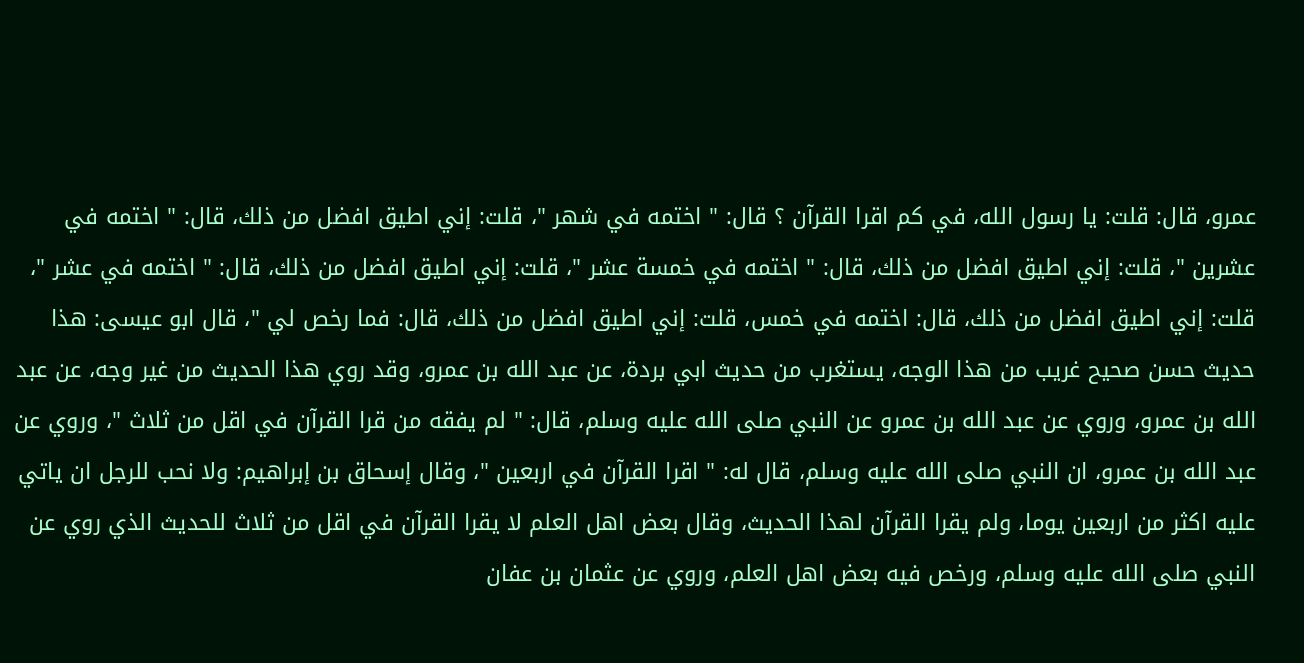عمرو، قال: قلت: يا رسول الله، في كم اقرا القرآن ؟ قال: " اختمه في شهر "، قلت: إني اطيق افضل من ذلك، قال: " اختمه في عشرين "، قلت: إني اطيق افضل من ذلك، قال: " اختمه في خمسة عشر "، قلت: إني اطيق افضل من ذلك، قال: " اختمه في عشر "، قلت: إني اطيق افضل من ذلك، قال: اختمه في خمس، قلت: إني اطيق افضل من ذلك، قال: فما رخص لي "، قال ابو عيسى: هذا حديث حسن صحيح غريب من هذا الوجه، يستغرب من حديث ابي بردة، عن عبد الله بن عمرو، وقد روي هذا الحديث من غير وجه، عن عبد الله بن عمرو، وروي عن عبد الله بن عمرو عن النبي صلى الله عليه وسلم، قال: " لم يفقه من قرا القرآن في اقل من ثلاث "، وروي عن عبد الله بن عمرو، ان النبي صلى الله عليه وسلم، قال له: " اقرا القرآن في اربعين "، وقال إسحاق بن إبراهيم: ولا نحب للرجل ان ياتي عليه اكثر من اربعين يوما، ولم يقرا القرآن لهذا الحديث، وقال بعض اهل العلم لا يقرا القرآن في اقل من ثلاث للحديث الذي روي عن النبي صلى الله عليه وسلم، ورخص فيه بعض اهل العلم، وروي عن عثمان بن عفان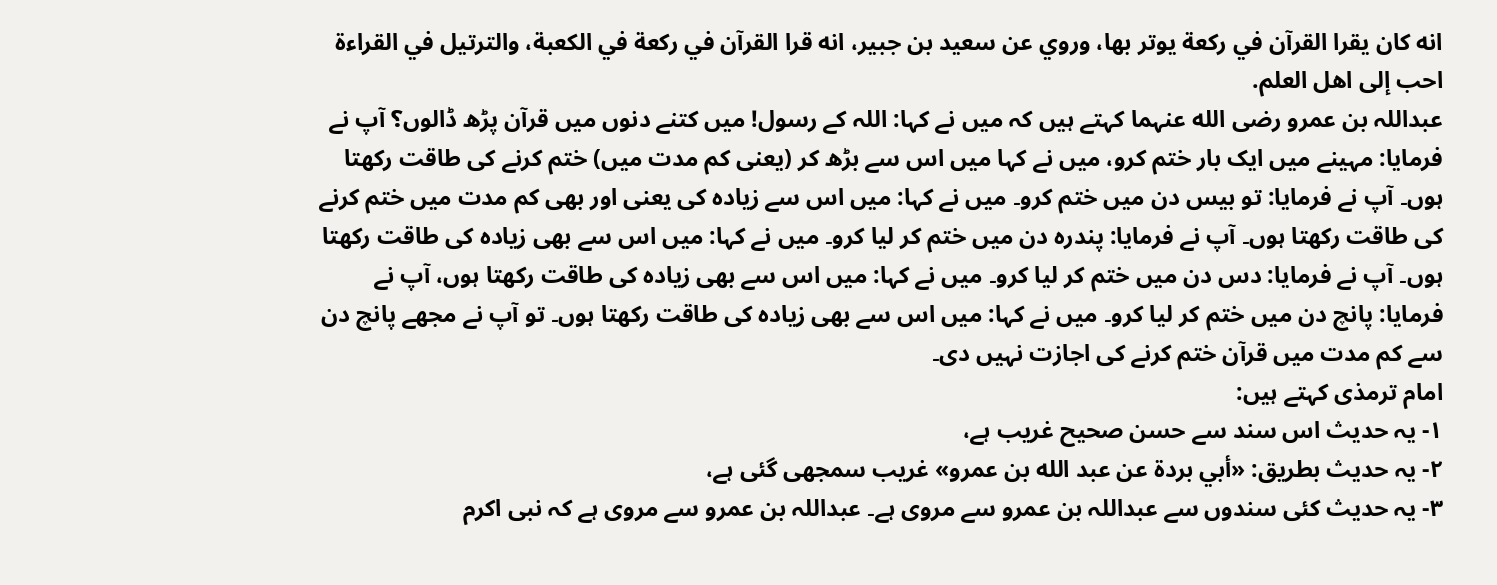انه كان يقرا القرآن في ركعة يوتر بها، وروي عن سعيد بن جبير، انه قرا القرآن في ركعة في الكعبة، والترتيل في القراءة احب إلى اهل العلم.
عبداللہ بن عمرو رضی الله عنہما کہتے ہیں کہ میں نے کہا: اللہ کے رسول! میں کتنے دنوں میں قرآن پڑھ ڈالوں؟ آپ نے فرمایا: مہینے میں ایک بار ختم کرو، میں نے کہا میں اس سے بڑھ کر (یعنی کم مدت میں) ختم کرنے کی طاقت رکھتا ہوں۔ آپ نے فرمایا: تو بیس دن میں ختم کرو۔ میں نے کہا: میں اس سے زیادہ کی یعنی اور بھی کم مدت میں ختم کرنے کی طاقت رکھتا ہوں۔ آپ نے فرمایا: پندرہ دن میں ختم کر لیا کرو۔ میں نے کہا: میں اس سے بھی زیادہ کی طاقت رکھتا ہوں۔ آپ نے فرمایا: دس دن میں ختم کر لیا کرو۔ میں نے کہا: میں اس سے بھی زیادہ کی طاقت رکھتا ہوں، آپ نے فرمایا: پانچ دن میں ختم کر لیا کرو۔ میں نے کہا: میں اس سے بھی زیادہ کی طاقت رکھتا ہوں۔ تو آپ نے مجھے پانچ دن سے کم مدت میں قرآن ختم کرنے کی اجازت نہیں دی۔
امام ترمذی کہتے ہیں:
۱- یہ حدیث اس سند سے حسن صحیح غریب ہے،
۲- یہ حدیث بطریق: «أبي بردة عن عبد الله بن عمرو» غریب سمجھی گئی ہے،
۳- یہ حدیث کئی سندوں سے عبداللہ بن عمرو سے مروی ہے۔ عبداللہ بن عمرو سے مروی ہے کہ نبی اکرم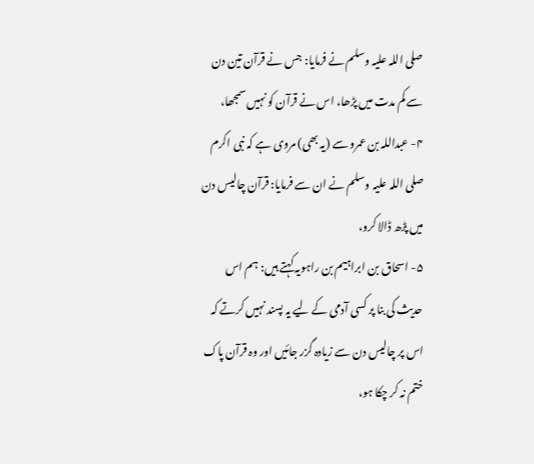صلی اللہ علیہ وسلم نے فرمایا: جس نے قرآن تین دن سے کم مدت میں پڑھا، اس نے قرآن کو نہیں سمجھا،
۴- عبداللہ بن عمرو سے (یہ بھی) مروی ہے کہ نبی اکرم صلی اللہ علیہ وسلم نے ان سے فرمایا: قرآن چالیس دن میں پڑھ ڈالا کرو،
۵- اسحاق بن ابراہیم بن راہویہ کہتے ہیں: ہم اس حدیث کی بنا پر کسی آدمی کے لیے یہ پسند نہیں کرتے کہ اس پر چالیس دن سے زیادہ گزر جائیں اور وہ قرآن پاک ختم نہ کر چکا ہو،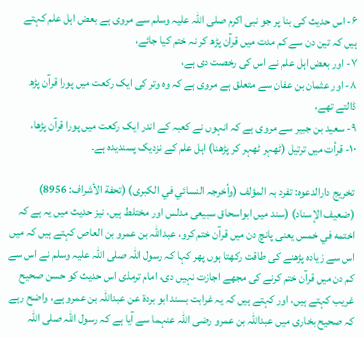۶- اس حدیث کی بنا پر جو نبی اکرم صلی اللہ علیہ وسلم سے مروی ہے بعض اہل علم کہتے ہیں کہ تین دن سے کم مدت میں قرآن پڑھ کر نہ ختم کیا جائے،
۷- اور بعض اہل علم نے اس کی رخصت دی ہے،
۸- اور عثمان بن عفان سے متعلق ہے مروی ہے کہ وہ وتر کی ایک رکعت میں پورا قرآن پڑھ ڈالتے تھے،
۹- سعید بن جبیر سے مروی ہے کہ انہوں نے کعبہ کے اندر ایک رکعت میں پورا قرآن پڑھا،
۱۰- قرأت میں ترتیل (ٹھہر ٹھہر کر پڑھنا) اہل علم کے نزدیک پسندیدہ ہے۔

تخریج دارالدعوہ: تفرد بہ المؤلف (وأخرجہ النسائي في الکبری) (تحفة الأشراف: 8956) (ضعیف الإسناد) (سند میں ابواسحاق سبیعی مدلس اور مختلط ہیں، نیز حدیث میں یہ ہے کہ اختمه في خمس یعنی پانچ دن میں قرآن ختم کرو، عبداللہ بن عمرو بن العاص کہتے ہیں کہ میں اس سے زیادہ پڑھنے کی طاقت رکھتا ہوں پھر کہا کہ رسول اللہ صلی اللہ علیہ وسلم نے اس سے کم دن میں قرآن ختم کرنے کی مجھے اجازت نہیں دی، امام ترمذی اس حدیث کو حسن صحیح غریب کہتے ہیں، اور کہتے ہیں کہ یہ غرابت بسند ابو بردة عن عبداللہ بن عمرو ہے، واضح رہے کہ صحیح بخاری میں عبداللہ بن عمرو رضی اللہ عنہما سے آیا ہے کہ رسول اللہ صلی اللہ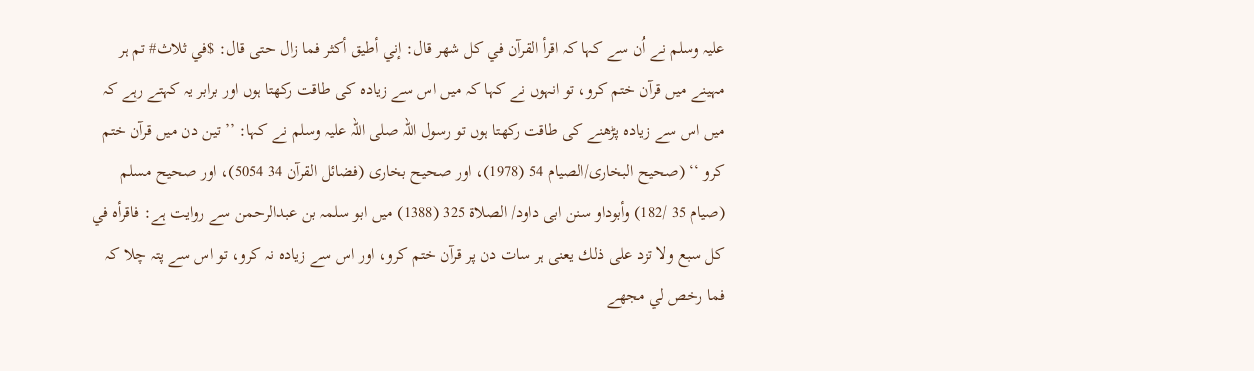علیہ وسلم نے اُن سے کہا کہ اقرأ القرآن في كل شهر قال: إني أطيق أكثر فما زال حتى قال: $في ثلاث# تم ہر مہینے میں قرآن ختم کرو، تو انہوں نے کہا کہ میں اس سے زیادہ کی طاقت رکھتا ہوں اور برابر یہ کہتے رہے کہ میں اس سے زیادہ پڑھنے کی طاقت رکھتا ہوں تو رسول اللہ صلی اللہ علیہ وسلم نے کہا: ’’ تین دن میں قرآن ختم کرو ‘‘ (صحیح البخاری/الصیام 54 (1978)، اور صحیح بخاری (فضائل القرآن 34 5054)، اور صحیح مسلم (صیام 35 /182) وأبوداو سنن ابی داود/ الصلاة 325 (1388) میں ابو سلمہ بن عبدالرحمن سے روایت ہے: فاقرأه في كل سبع ولا تزد على ذلك یعنی ہر سات دن پر قرآن ختم کرو، اور اس سے زیادہ نہ کرو، تو اس سے پتہ چلا کہ فما رخص لي مجھے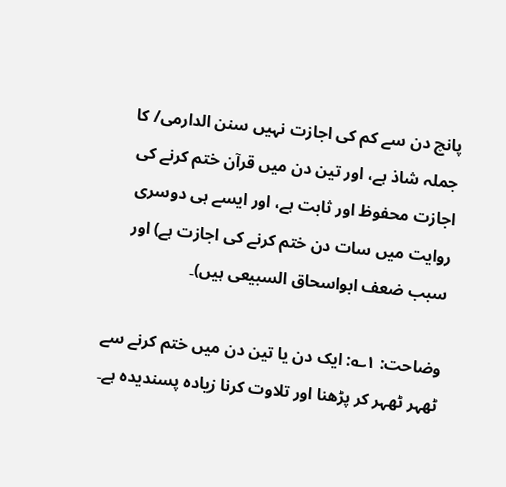پانچ دن سے کم کی اجازت نہیں سنن الدارمی/ کا جملہ شاذ ہے، اور تین دن میں قرآن ختم کرنے کی اجازت محفوظ اور ثابت ہے، اور ایسے ہی دوسری روایت میں سات دن ختم کرنے کی اجازت ہے) اور سبب ضعف ابواسحاق السبیعی ہیں)۔

وضاحت: ۱؎: ایک دن یا تین دن میں ختم کرنے سے ٹھہر ٹھہر کر پڑھنا اور تلاوت کرنا زیادہ پسندیدہ ہے۔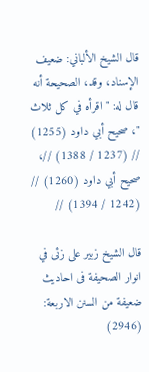قال الشيخ الألباني: ضعيف الإسناد، وقد، الصحيحة أنه قال له: " اقرأه في كل ثلاث "، صحيح أبي داود (1255) // (1237 / 1388) //، صحيح أبي داود (1260) // (1242 / 1394) //

قال الشيخ زبیر علی زئی في انوار الصحیفة فی احادیث ضعیفة من السنن الاربعة:
(2946)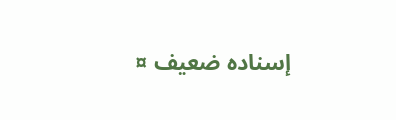إسناده ضعيف ¤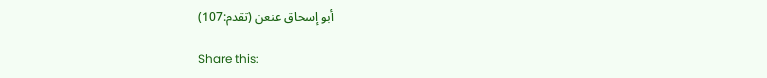أبو إسحاق عنعن (تقدم:107)

Share this: